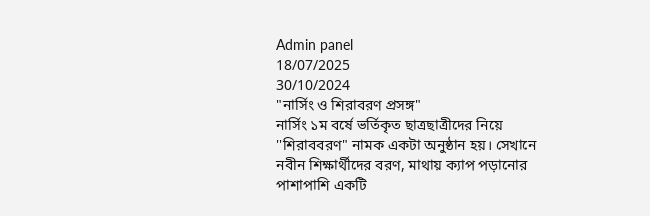Admin panel
18/07/2025
30/10/2024
"নার্সিং ও শিরাবরণ প্রসঙ্গ"
নার্সিং ১ম বর্ষে ভর্তিকৃত ছাত্রছাত্রীদের নিয়ে ''শিরাববরণ" নামক একটা অনুষ্ঠান হয়। সেখানে নবীন শিক্ষার্থীদের বরণ, মাথায় ক্যাপ পড়ানোর পাশাপাশি একটি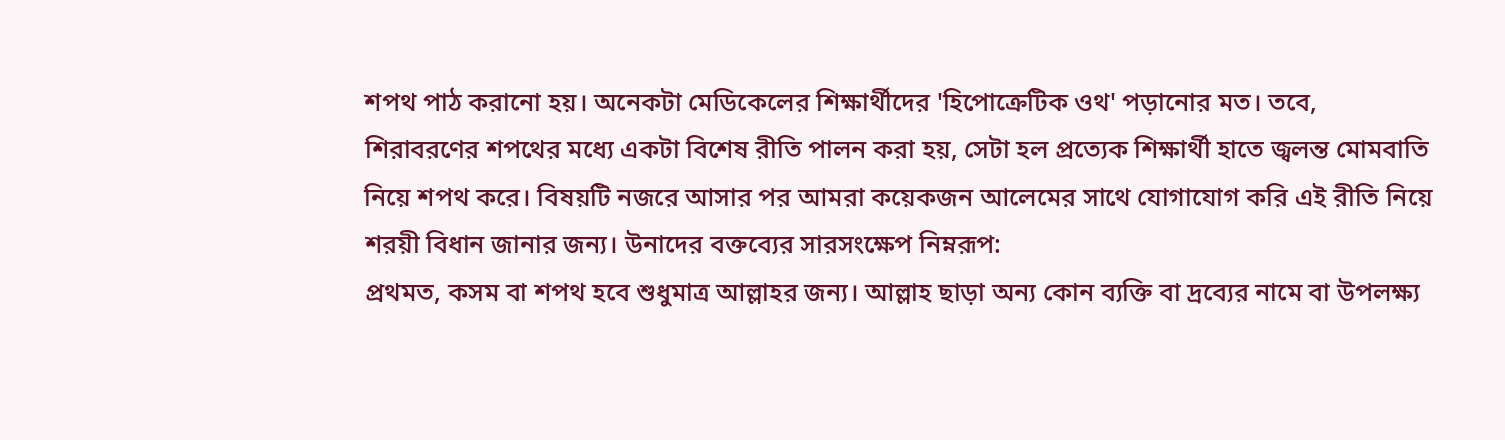শপথ পাঠ করানো হয়। অনেকটা মেডিকেলের শিক্ষার্থীদের 'হিপোক্রেটিক ওথ' পড়ানোর মত। তবে, শিরাবরণের শপথের মধ্যে একটা বিশেষ রীতি পালন করা হয়, সেটা হল প্রত্যেক শিক্ষার্থী হাতে জ্বলন্ত মোমবাতি নিয়ে শপথ করে। বিষয়টি নজরে আসার পর আমরা কয়েকজন আলেমের সাথে যোগাযোগ করি এই রীতি নিয়ে শরয়ী বিধান জানার জন্য। উনাদের বক্তব্যের সারসংক্ষেপ নিম্নরূপ:
প্রথমত, কসম বা শপথ হবে শুধুমাত্র আল্লাহর জন্য। আল্লাহ ছাড়া অন্য কোন ব্যক্তি বা দ্রব্যের নামে বা উপলক্ষ্য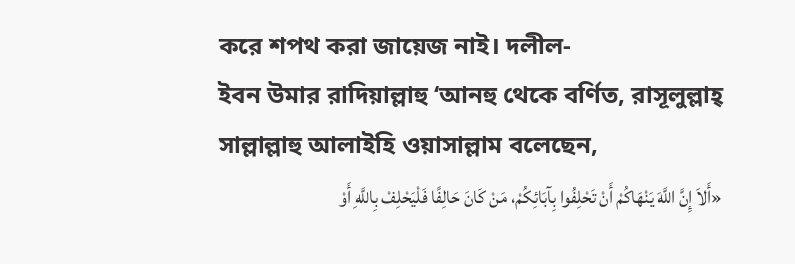করে শপথ করা জায়েজ নাই। দলীল-
ইবন উমার রাদিয়াল্লাহু ‘আনহু থেকে বর্ণিত, রাসূলুল্লাহ্ সাল্লাল্লাহু আলাইহি ওয়াসাল্লাম বলেছেন,
«أَلاَ إِنَّ اللَّهَ يَنْهَاكُمْ أَنْ تَحْلِفُوا بِآبَائِكُمْ، مَنْ كَانَ حَالِفًا فَلْيَحْلِفْ بِاللَّهِ أَوْ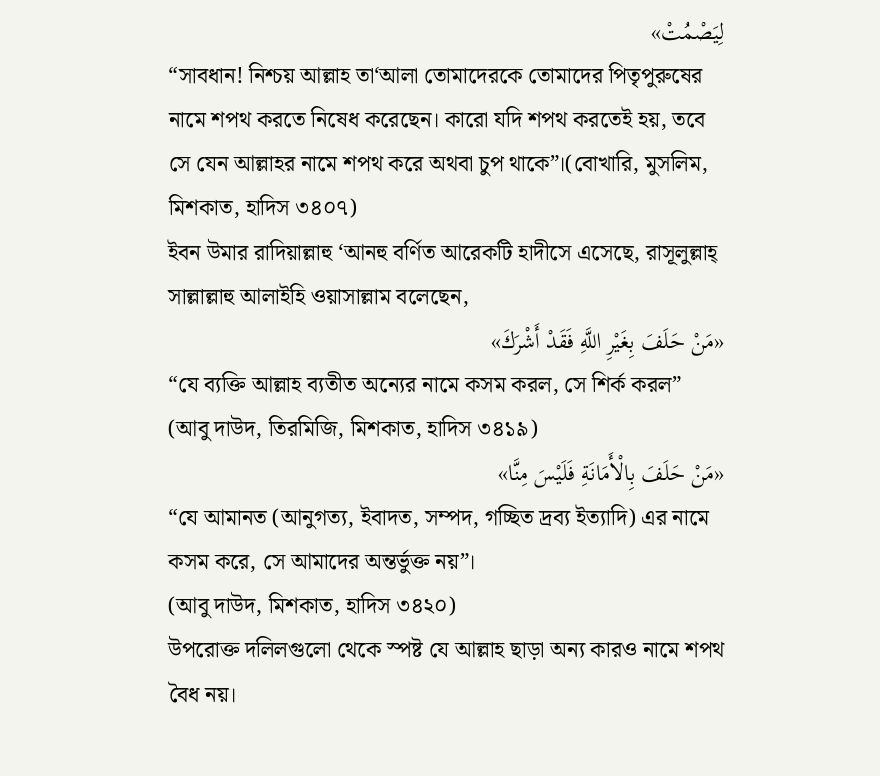لِيَصْمُتْ»
“সাবধান! নিশ্চয় আল্লাহ তা‘আলা তোমাদেরকে তোমাদের পিতৃপুরুষের নামে শপথ করতে নিষেধ করেছেন। কারো যদি শপথ করতেই হয়, তবে সে যেন আল্লাহর নামে শপথ করে অথবা চুপ থাকে”।(বোখারি, মুসলিম, মিশকাত, হাদিস ৩৪০৭)
ইবন উমার রাদিয়াল্লাহু ‘আনহু বর্ণিত আরেকটি হাদীসে এসেছে, রাসূলুল্লাহ্ সাল্লাল্লাহু আলাইহি ওয়াসাল্লাম বলেছেন,
«مَنْ حَلَفَ بِغَيْرِ اللَّهِ فَقَدْ أَشْرَكَ»
“যে ব্যক্তি আল্লাহ ব্যতীত অন্যের নামে কসম করল, সে শির্ক করল” (আবু দাউদ, তিরমিজি, মিশকাত, হাদিস ৩৪১৯)
«مَنْ حَلَفَ بِالْأَمَانَةِ فَلَيْسَ مِنَّا»
“যে আমানত (আনুগত্য, ইবাদত, সম্পদ, গচ্ছিত দ্রব্য ইত্যাদি) এর নামে কসম করে, সে আমাদের অন্তর্ভুক্ত নয়”।
(আবু দাউদ, মিশকাত, হাদিস ৩৪২০)
উপরোক্ত দলিলগুলো থেকে স্পষ্ট যে আল্লাহ ছাড়া অন্য কারও নামে শপথ বৈধ নয়।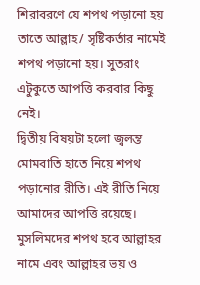শিরাবরণে যে শপথ পড়ানো হয় তাতে আল্লাহ/ সৃষ্টিকর্তার নামেই শপথ পড়ানো হয়। সুতরাং এটুকুতে আপত্তি করবার কিছু নেই।
দ্বিতীয় বিষয়টা হলো জ্বলন্ত মোমবাতি হাতে নিয়ে শপথ পড়ানোর রীতি। এই রীতি নিয়ে আমাদের আপত্তি রয়েছে। মুসলিমদের শপথ হবে আল্লাহর নামে এবং আল্লাহর ভয় ও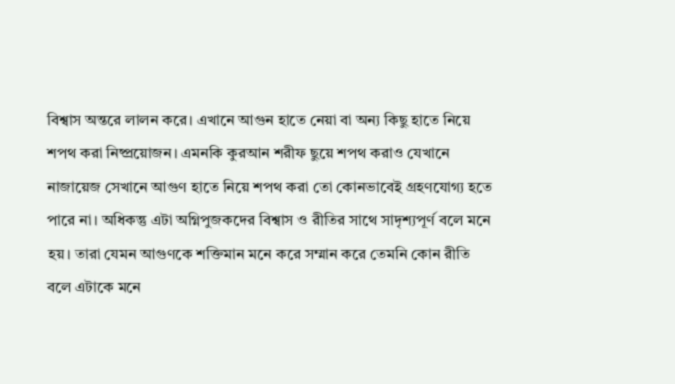বিশ্বাস অন্তরে লালন করে। এখানে আগুন হাতে নেয়া বা অন্য কিছু হাতে নিয়ে শপথ করা নিষ্প্রয়োজন। এমনকি কুরআন শরীফ ছুয়ে শপথ করাও যেখানে নাজায়েজ সেখানে আগুণ হাতে নিয়ে শপথ করা তো কোনভাবেই গ্রহণযোগ্য হতে পারে না। অধিকন্তু এটা অগ্নিপুজকদের বিশ্বাস ও রীতির সাথে সাদৃশ্যপূর্ণ বলে মনে হয়। তারা যেমন আগুণকে শক্তিমান মনে করে সম্মান করে তেমনি কোন রীতি বলে এটাকে মনে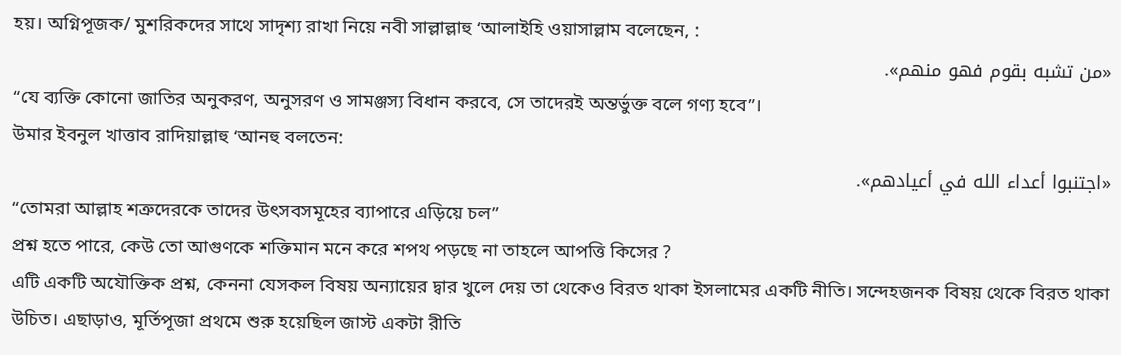হয়। অগ্নিপূজক/ মুশরিকদের সাথে সাদৃশ্য রাখা নিয়ে নবী সাল্লাল্লাহু ‘আলাইহি ওয়াসাল্লাম বলেছেন, :
«من تشبه بقوم فهو منهم».
“যে ব্যক্তি কোনো জাতির অনুকরণ, অনুসরণ ও সামঞ্জস্য বিধান করবে, সে তাদেরই অন্তর্ভুক্ত বলে গণ্য হবে”।
উমার ইবনুল খাত্তাব রাদিয়াল্লাহু ‘আনহু বলতেন:
«اجتنبوا أعداء الله في أعيادهم».
“তোমরা আল্লাহ শত্রুদেরকে তাদের উৎসবসমূহের ব্যাপারে এড়িয়ে চল”
প্রশ্ন হতে পারে, কেউ তো আগুণকে শক্তিমান মনে করে শপথ পড়ছে না তাহলে আপত্তি কিসের ?
এটি একটি অযৌক্তিক প্রশ্ন, কেননা যেসকল বিষয় অন্যায়ের দ্বার খুলে দেয় তা থেকেও বিরত থাকা ইসলামের একটি নীতি। সন্দেহজনক বিষয় থেকে বিরত থাকা উচিত। এছাড়াও, মূর্তিপূজা প্রথমে শুরু হয়েছিল জাস্ট একটা রীতি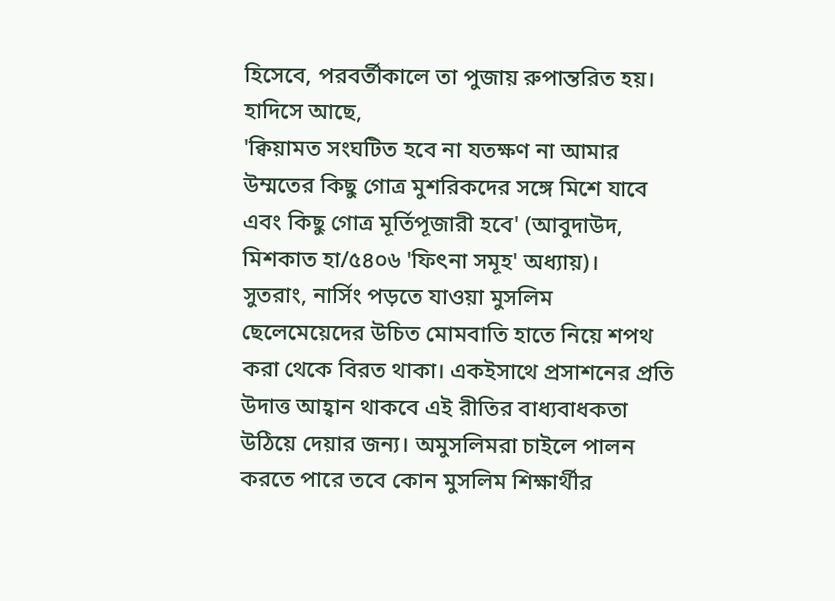হিসেবে, পরবর্তীকালে তা পুজায় রুপান্তরিত হয়।
হাদিসে আছে,
'ক্বিয়ামত সংঘটিত হবে না যতক্ষণ না আমার উম্মতের কিছু গোত্র মুশরিকদের সঙ্গে মিশে যাবে এবং কিছু গোত্র মূর্তিপূজারী হবে' (আবুদাউদ, মিশকাত হা/৫৪০৬ 'ফিৎনা সমূহ' অধ্যায়)।
সুতরাং, নার্সিং পড়তে যাওয়া মুসলিম ছেলেমেয়েদের উচিত মোমবাতি হাতে নিয়ে শপথ করা থেকে বিরত থাকা। একইসাথে প্রসাশনের প্রতি উদাত্ত আহ্বান থাকবে এই রীতির বাধ্যবাধকতা উঠিয়ে দেয়ার জন্য। অমুসলিমরা চাইলে পালন করতে পারে তবে কোন মুসলিম শিক্ষার্থীর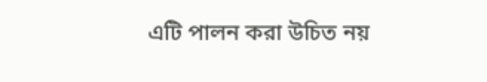এটি পালন করা উচিত নয়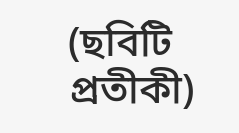(ছবিটি প্রতীকী)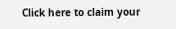Click here to claim your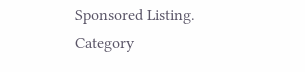Sponsored Listing.
Category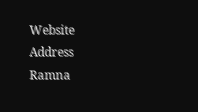Website
Address
Ramna